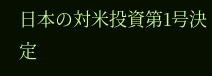日本の対米投資第1号決定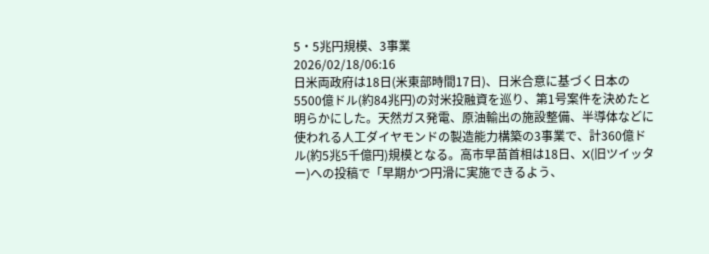5・5兆円規模、3事業
2026/02/18/06:16
日米両政府は18日(米東部時間17日)、日米合意に基づく日本の5500億ドル(約84兆円)の対米投融資を巡り、第1号案件を決めたと明らかにした。天然ガス発電、原油輸出の施設整備、半導体などに使われる人工ダイヤモンドの製造能力構築の3事業で、計360億ドル(約5兆5千億円)規模となる。高市早苗首相は18日、X(旧ツイッター)への投稿で「早期かつ円滑に実施できるよう、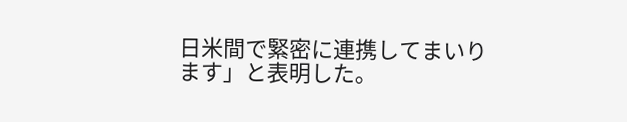日米間で緊密に連携してまいります」と表明した。